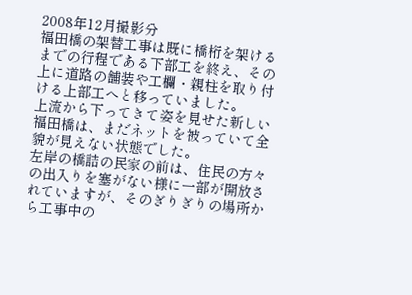2008年12月撮影分
福田橋の架替工事は既に橋桁を架けるまでの行程である下部工を終え、その上に道路の舗装や工欄・親柱を取り付ける上部工へと移っていました。
上流から下ってきて姿を見せた新しい福田橋は、まだネットを被っていて全貌が見えない状態でした。
左岸の橋詰の民家の前は、住民の方々の出入りを塞がない様に一部が開放されていますが、そのぎりぎりの場所から工事中の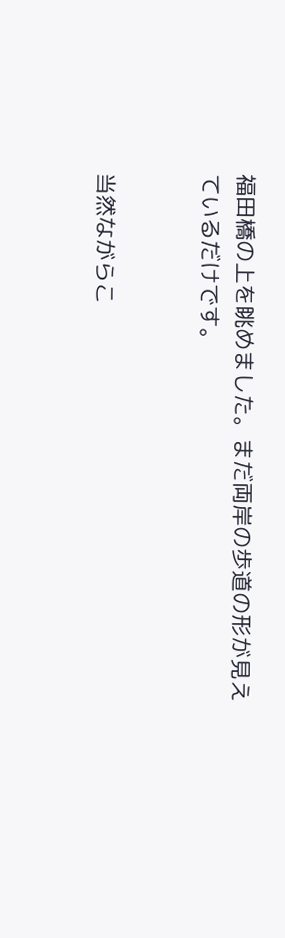福田橋の上を眺めました。まだ両岸の歩道の形が見えているだけです。


当然ながらこ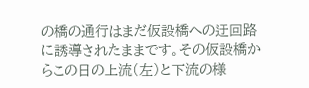の橋の通行はまだ仮設橋への迂回路に誘導されたままです。その仮設橋からこの日の上流(左)と下流の様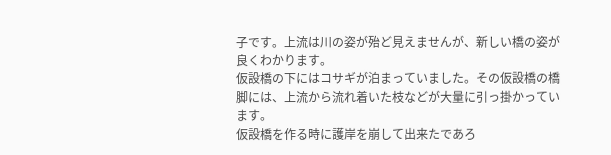子です。上流は川の姿が殆ど見えませんが、新しい橋の姿が良くわかります。
仮設橋の下にはコサギが泊まっていました。その仮設橋の橋脚には、上流から流れ着いた枝などが大量に引っ掛かっています。
仮設橋を作る時に護岸を崩して出来たであろ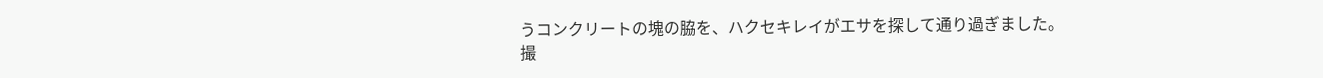うコンクリートの塊の脇を、ハクセキレイがエサを探して通り過ぎました。
撮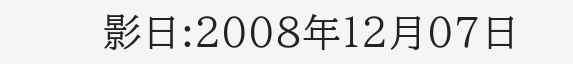影日:2008年12月07日